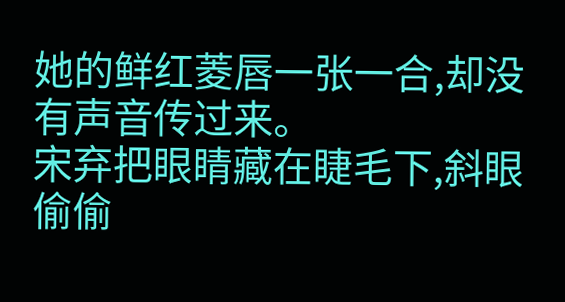她的鲜红菱唇一张一合,却没有声音传过来。
宋弃把眼睛藏在睫毛下,斜眼偷偷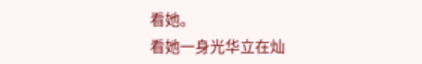看她。
看她一身光华立在灿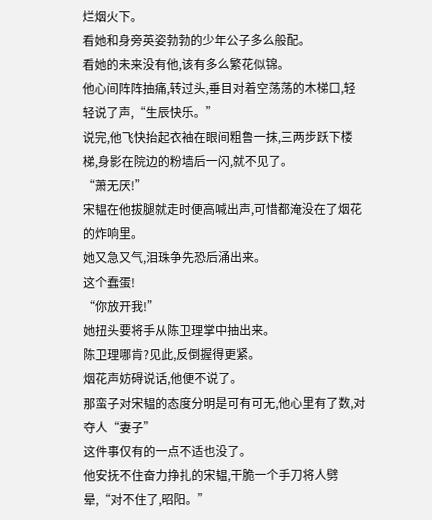烂烟火下。
看她和身旁英姿勃勃的少年公子多么般配。
看她的未来没有他,该有多么繁花似锦。
他心间阵阵抽痛,转过头,垂目对着空荡荡的木梯口,轻轻说了声,“生辰快乐。”
说完,他飞快抬起衣袖在眼间粗鲁一抹,三两步跃下楼梯,身影在院边的粉墙后一闪,就不见了。
“萧无厌!”
宋韫在他拔腿就走时便高喊出声,可惜都淹没在了烟花的炸响里。
她又急又气,泪珠争先恐后涌出来。
这个蠢蛋!
“你放开我!”
她扭头要将手从陈卫理掌中抽出来。
陈卫理哪肯?见此,反倒握得更紧。
烟花声妨碍说话,他便不说了。
那蛮子对宋韫的态度分明是可有可无,他心里有了数,对夺人“妻子”
这件事仅有的一点不适也没了。
他安抚不住奋力挣扎的宋韫,干脆一个手刀将人劈晕,“对不住了,昭阳。”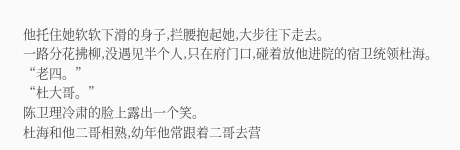他托住她软软下滑的身子,拦腰抱起她,大步往下走去。
一路分花拂柳,没遇见半个人,只在府门口,碰着放他进院的宿卫统领杜海。
“老四。”
“杜大哥。”
陈卫理冷肃的脸上露出一个笑。
杜海和他二哥相熟,幼年他常跟着二哥去营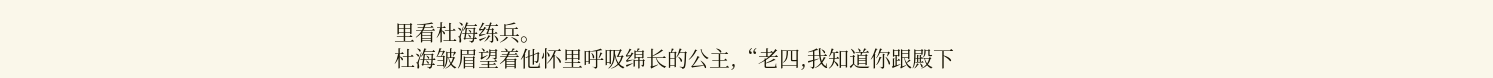里看杜海练兵。
杜海皱眉望着他怀里呼吸绵长的公主,“老四,我知道你跟殿下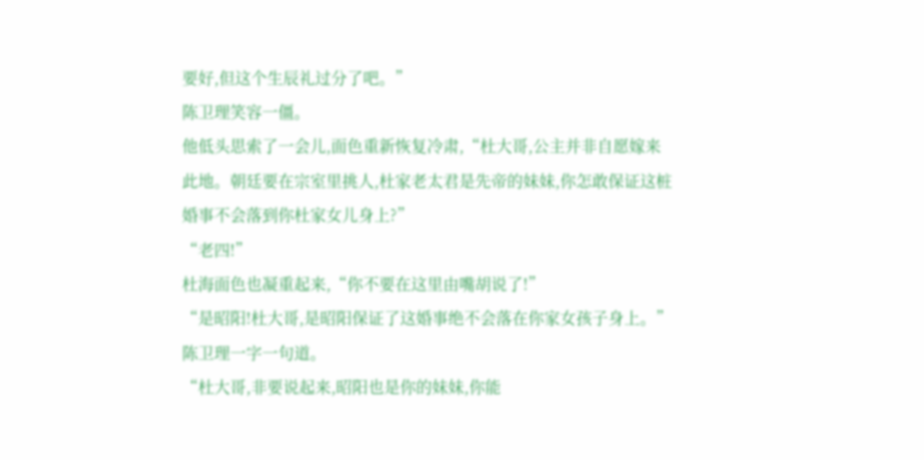要好,但这个生辰礼过分了吧。”
陈卫理笑容一僵。
他低头思索了一会儿,面色重新恢复冷肃,“杜大哥,公主并非自愿嫁来此地。朝廷要在宗室里挑人,杜家老太君是先帝的妹妹,你怎敢保证这桩婚事不会落到你杜家女儿身上?”
“老四!”
杜海面色也凝重起来,“你不要在这里由嘴胡说了!”
“是昭阳!杜大哥,是昭阳保证了这婚事绝不会落在你家女孩子身上。”
陈卫理一字一句道。
“杜大哥,非要说起来,昭阳也是你的妹妹,你能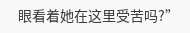眼看着她在这里受苦吗?”